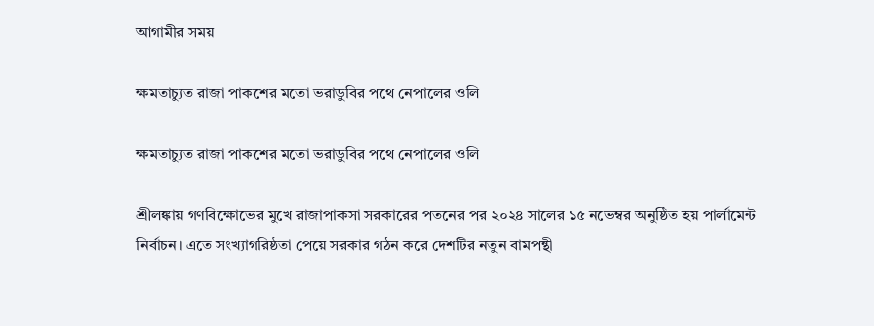আগামীর সময়

ক্ষমতাচ্যুত রাজা পাকশের মতো ভরাডুবির পথে নেপালের ওলি

ক্ষমতাচ্যুত রাজা পাকশের মতো ভরাডুবির পথে নেপালের ওলি

শ্রীলঙ্কায় গণবিক্ষোভের মুখে রাজাপাকসা সরকারের পতনের পর ২০২৪ সালের ১৫ নভেম্বর অনুষ্ঠিত হয় পার্লামেন্ট নির্বাচন। এতে সংখ্যাগরিষ্ঠতা পেয়ে সরকার গঠন করে দেশটির নতুন বামপন্থী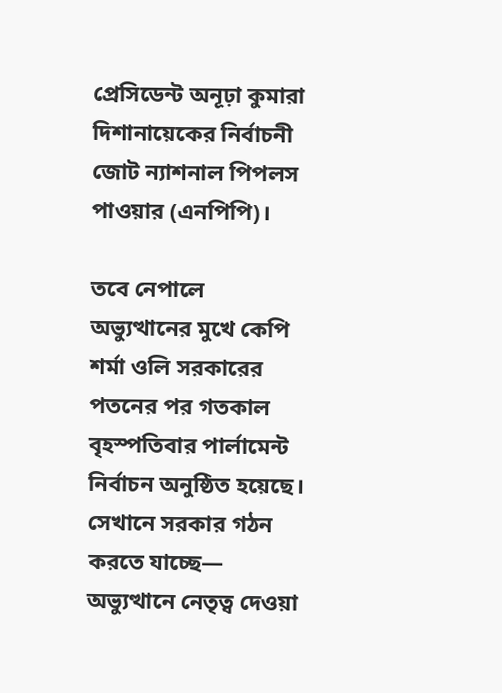প্রেসিডেন্ট অনূঢ়া কুমারা দিশানায়েকের নির্বাচনী জোট ন্যাশনাল পিপলস পাওয়ার (এনপিপি)।

তবে নেপালে অভ্যুত্থানের মুখে কেপি শর্মা ওলি সরকারের পতনের পর গতকাল বৃহস্পতিবার পার্লামেন্ট নির্বাচন অনুষ্ঠিত হয়েছে। সেখানে সরকার গঠন করতে যাচ্ছে— অভ্যুত্থানে নেতৃত্ব দেওয়া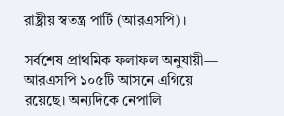রাষ্ট্রীয় স্বতন্ত্র পার্টি (আরএসপি)।

সর্বশেষ প্রাথমিক ফলাফল অনুযায়ী— আরএসপি ১০৫টি আসনে এগিয়ে রয়েছে। অন্যদিকে নেপালি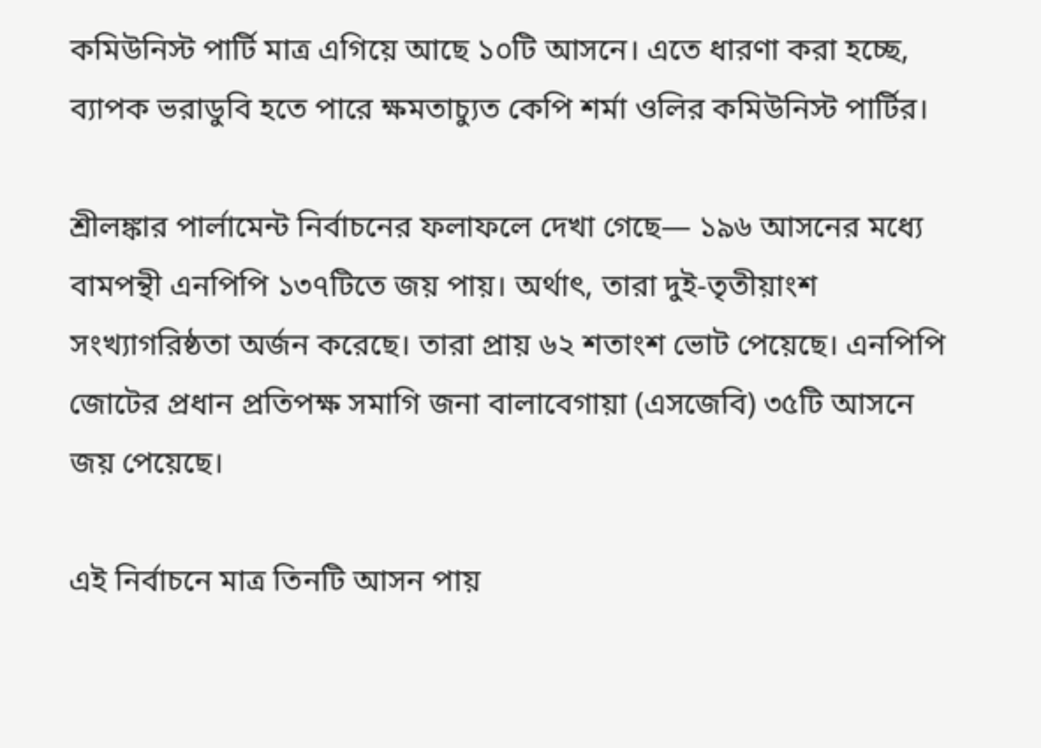কমিউনিস্ট পার্টি মাত্র এগিয়ে আছে ১০টি আসনে। এতে ধারণা করা হচ্ছে, ব্যাপক ভরাডুবি হতে পারে ক্ষমতাচ্যুত কেপি শর্মা ওলির কমিউনিস্ট পার্টির।

শ্রীলঙ্কার পার্লামেন্ট নির্বাচনের ফলাফলে দেখা গেছে— ১৯৬ আসনের মধ্যে বামপন্থী এনপিপি ১৩৭টিতে জয় পায়। অর্থাৎ, তারা দুই-তৃতীয়াংশ সংখ্যাগরিষ্ঠতা অর্জন করেছে। তারা প্রায় ৬২ শতাংশ ভোট পেয়েছে। এনপিপি জোটের প্রধান প্রতিপক্ষ সমাগি জনা বালাবেগায়া (এসজেবি) ৩৫টি আসনে জয় পেয়েছে।

এই নির্বাচনে মাত্র তিনটি আসন পায়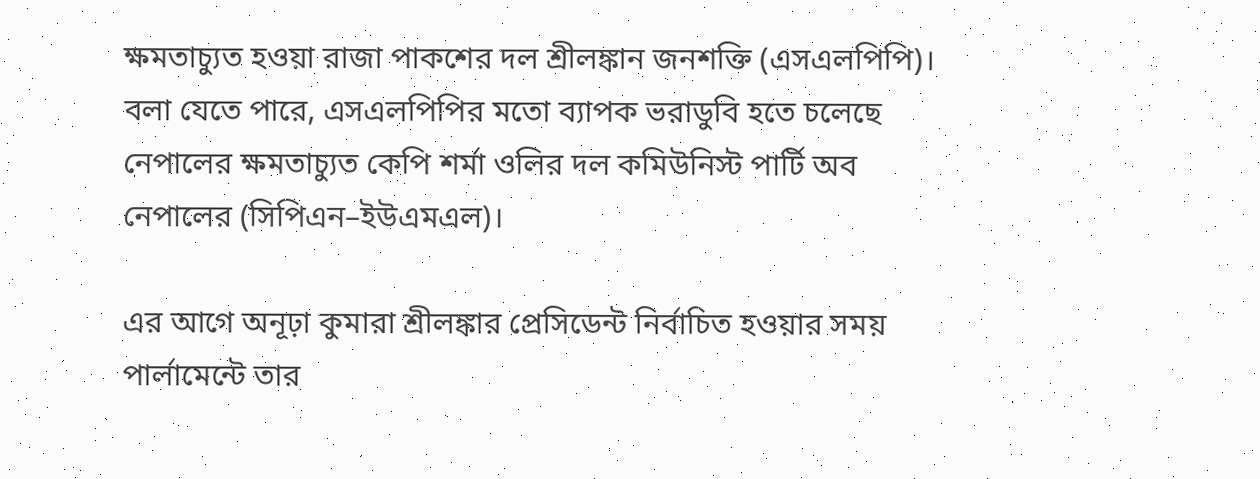ক্ষমতাচ্যুত হওয়া রাজা পাকশের দল শ্রীলঙ্কান জনশক্তি (এসএলপিপি)। বলা যেতে পারে, এসএলপিপির মতো ব্যাপক ভরাডুবি হতে চলেছে নেপালের ক্ষমতাচ্যুত কেপি শর্মা ওলির দল কমিউনিস্ট পার্টি অব নেপালের (সিপিএন–ইউএমএল)।

এর আগে অনূঢ়া কুমারা শ্রীলঙ্কার প্রেসিডেন্ট নির্বাচিত হওয়ার সময় পার্লামেন্টে তার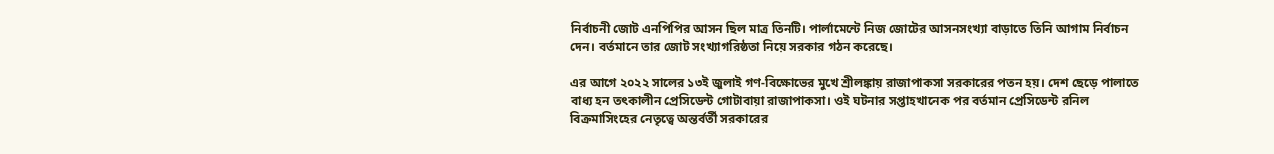নির্বাচনী জোট এনপিপির আসন ছিল মাত্র তিনটি। পার্লামেন্টে নিজ জোটের আসনসংখ্যা বাড়াতে তিনি আগাম নির্বাচন দেন। বর্তমানে তার জোট সংখ্যাগরিষ্ঠতা নিয়ে সরকার গঠন করেছে।

এর আগে ২০২২ সালের ১৩ই জুলাই গণ-বিক্ষোভের মুখে শ্রীলঙ্কায় রাজাপাকসা সরকারের পতন হয়। দেশ ছেড়ে পালাতে বাধ্য হন তৎকালীন প্রেসিডেন্ট গোটাবায়া রাজাপাকসা। ওই ঘটনার সপ্তাহখানেক পর বর্তমান প্রেসিডেন্ট রনিল বিক্রমাসিংহের নেতৃত্বে অন্তর্বর্তী সরকারের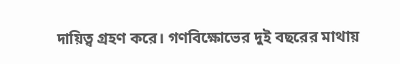দায়িত্ব গ্রহণ করে। গণবিক্ষোভের দুই বছরের মাথায়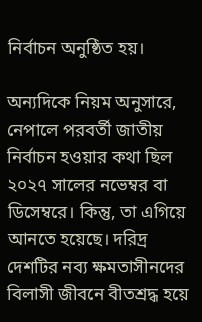নির্বাচন অনুষ্ঠিত হয়।

অন্যদিকে নিয়ম অনুসারে, নেপালে পরবর্তী জাতীয় নির্বাচন হওয়ার কথা ছিল ২০২৭ সালের নভেম্বর বা ডিসেম্বরে। কিন্তু, তা এগিয়ে আনতে হয়েছে। দরিদ্র দেশটির নব্য ক্ষমতাসীনদের বিলাসী জীবনে বীতশ্রদ্ধ হয়ে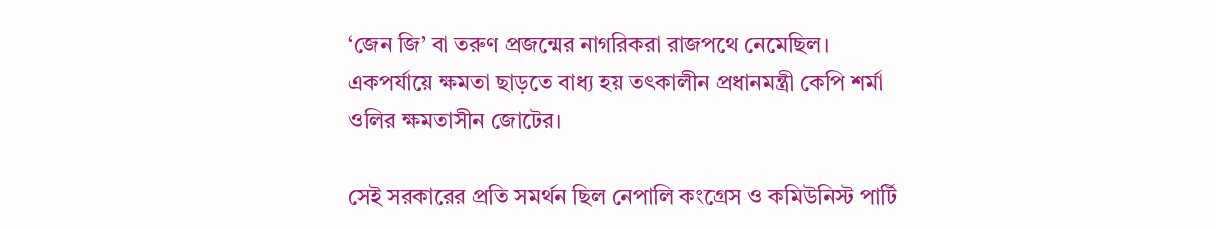‘জেন জি’ বা তরুণ প্রজন্মের নাগরিকরা রাজপথে নেমেছিল। একপর্যায়ে ক্ষমতা ছাড়তে বাধ্য হয় তৎকালীন প্রধানমন্ত্রী কেপি শর্মা ওলির ক্ষমতাসীন জোটের।

সেই সরকারের প্রতি সমর্থন ছিল নেপালি কংগ্রেস ও কমিউনিস্ট পার্টি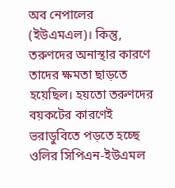অব নেপালের (ইউএমএল)। কিন্তু, তরুণদের অনাস্থার কারণে তাদের ক্ষমতা ছাড়তে হয়েছিল। হয়তো তরুণদের বয়কটের কারণেই ভরাডুবিতে পড়তে হচ্ছে ওলির সিপিএন-ইউএমল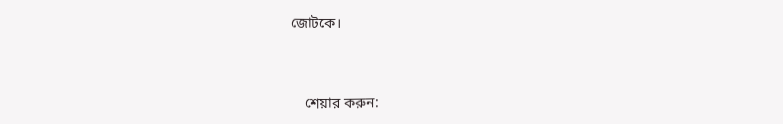জোটকে।



    শেয়ার করুন: